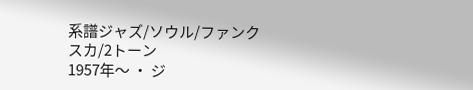系譜ジャズ/ソウル/ファンク
スカ/2トーン
1957年〜 ・ ジ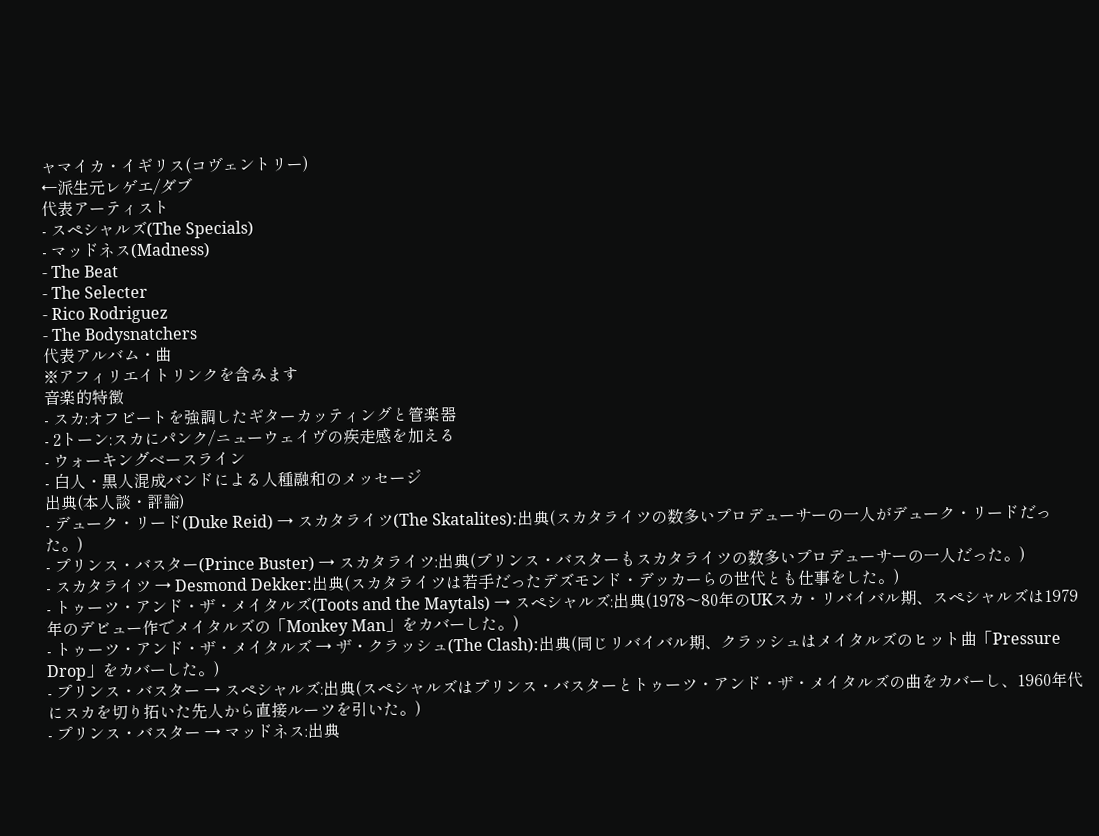ャマイカ・イギリス(コヴェントリー)
←派生元レゲエ/ダブ
代表アーティスト
- スペシャルズ(The Specials)
- マッドネス(Madness)
- The Beat
- The Selecter
- Rico Rodriguez
- The Bodysnatchers
代表アルバム・曲
※アフィリエイトリンクを含みます
音楽的特徴
- スカ:オフビートを強調したギターカッティングと管楽器
- 2トーン:スカにパンク/ニューウェイヴの疾走感を加える
- ウォーキングベースライン
- 白人・黒人混成バンドによる人種融和のメッセージ
出典(本人談・評論)
- デューク・リード(Duke Reid) → スカタライツ(The Skatalites):出典(スカタライツの数多いプロデューサーの一人がデューク・リードだった。)
- プリンス・バスター(Prince Buster) → スカタライツ:出典(プリンス・バスターもスカタライツの数多いプロデューサーの一人だった。)
- スカタライツ → Desmond Dekker:出典(スカタライツは若手だったデズモンド・デッカーらの世代とも仕事をした。)
- トゥーツ・アンド・ザ・メイタルズ(Toots and the Maytals) → スペシャルズ:出典(1978〜80年のUKスカ・リバイバル期、スペシャルズは1979年のデビュー作でメイタルズの「Monkey Man」をカバーした。)
- トゥーツ・アンド・ザ・メイタルズ → ザ・クラッシュ(The Clash):出典(同じリバイバル期、クラッシュはメイタルズのヒット曲「Pressure Drop」をカバーした。)
- プリンス・バスター → スペシャルズ:出典(スペシャルズはプリンス・バスターとトゥーツ・アンド・ザ・メイタルズの曲をカバーし、1960年代にスカを切り拓いた先人から直接ルーツを引いた。)
- プリンス・バスター → マッドネス:出典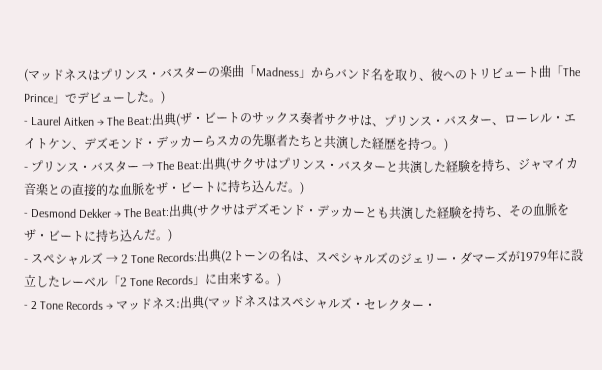(マッドネスはプリンス・バスターの楽曲「Madness」からバンド名を取り、彼へのトリビュート曲「The Prince」でデビューした。)
- Laurel Aitken → The Beat:出典(ザ・ビートのサックス奏者サクサは、プリンス・バスター、ローレル・エイトケン、デズモンド・デッカーらスカの先駆者たちと共演した経歴を持つ。)
- プリンス・バスター → The Beat:出典(サクサはプリンス・バスターと共演した経験を持ち、ジャマイカ音楽との直接的な血脈をザ・ビートに持ち込んだ。)
- Desmond Dekker → The Beat:出典(サクサはデズモンド・デッカーとも共演した経験を持ち、その血脈をザ・ビートに持ち込んだ。)
- スペシャルズ → 2 Tone Records:出典(2トーンの名は、スペシャルズのジェリー・ダマーズが1979年に設立したレーベル「2 Tone Records」に由来する。)
- 2 Tone Records → マッドネス:出典(マッドネスはスペシャルズ・セレクター・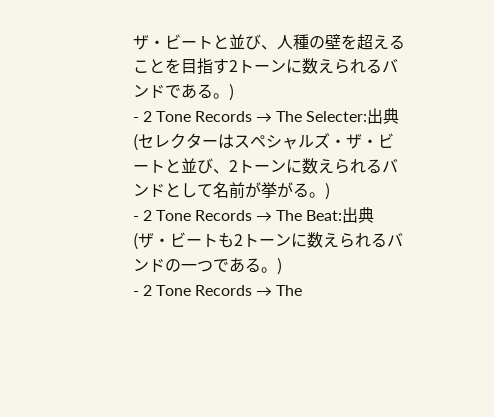ザ・ビートと並び、人種の壁を超えることを目指す2トーンに数えられるバンドである。)
- 2 Tone Records → The Selecter:出典(セレクターはスペシャルズ・ザ・ビートと並び、2トーンに数えられるバンドとして名前が挙がる。)
- 2 Tone Records → The Beat:出典(ザ・ビートも2トーンに数えられるバンドの一つである。)
- 2 Tone Records → The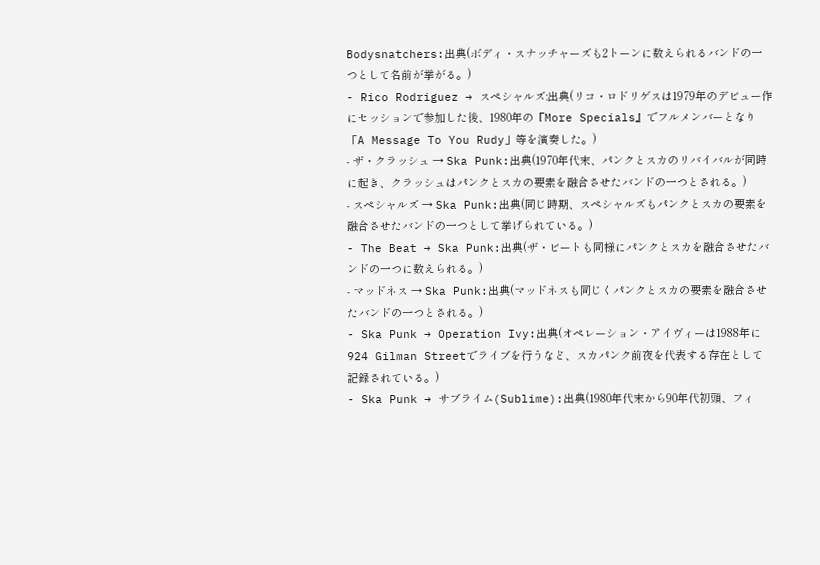Bodysnatchers:出典(ボディ・スナッチャーズも2トーンに数えられるバンドの一つとして名前が挙がる。)
- Rico Rodriguez → スペシャルズ:出典(リコ・ロドリゲスは1979年のデビュー作にセッションで参加した後、1980年の『More Specials』でフルメンバーとなり「A Message To You Rudy」等を演奏した。)
- ザ・クラッシュ → Ska Punk:出典(1970年代末、パンクとスカのリバイバルが同時に起き、クラッシュはパンクとスカの要素を融合させたバンドの一つとされる。)
- スペシャルズ → Ska Punk:出典(同じ時期、スペシャルズもパンクとスカの要素を融合させたバンドの一つとして挙げられている。)
- The Beat → Ska Punk:出典(ザ・ビートも同様にパンクとスカを融合させたバンドの一つに数えられる。)
- マッドネス → Ska Punk:出典(マッドネスも同じくパンクとスカの要素を融合させたバンドの一つとされる。)
- Ska Punk → Operation Ivy:出典(オペレーション・アイヴィーは1988年に924 Gilman Streetでライブを行うなど、スカパンク前夜を代表する存在として記録されている。)
- Ska Punk → サブライム(Sublime):出典(1980年代末から90年代初頭、フィ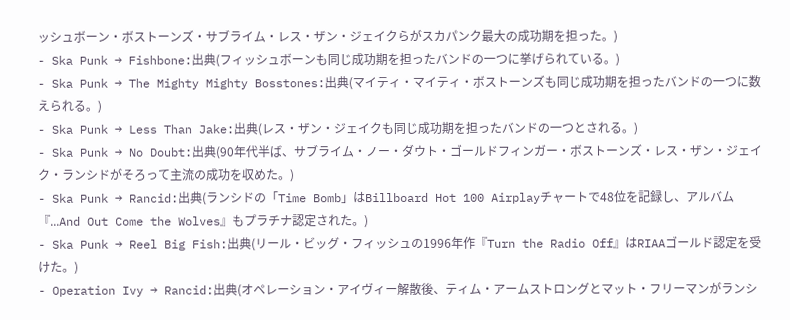ッシュボーン・ボストーンズ・サブライム・レス・ザン・ジェイクらがスカパンク最大の成功期を担った。)
- Ska Punk → Fishbone:出典(フィッシュボーンも同じ成功期を担ったバンドの一つに挙げられている。)
- Ska Punk → The Mighty Mighty Bosstones:出典(マイティ・マイティ・ボストーンズも同じ成功期を担ったバンドの一つに数えられる。)
- Ska Punk → Less Than Jake:出典(レス・ザン・ジェイクも同じ成功期を担ったバンドの一つとされる。)
- Ska Punk → No Doubt:出典(90年代半ば、サブライム・ノー・ダウト・ゴールドフィンガー・ボストーンズ・レス・ザン・ジェイク・ランシドがそろって主流の成功を収めた。)
- Ska Punk → Rancid:出典(ランシドの「Time Bomb」はBillboard Hot 100 Airplayチャートで48位を記録し、アルバム『...And Out Come the Wolves』もプラチナ認定された。)
- Ska Punk → Reel Big Fish:出典(リール・ビッグ・フィッシュの1996年作『Turn the Radio Off』はRIAAゴールド認定を受けた。)
- Operation Ivy → Rancid:出典(オペレーション・アイヴィー解散後、ティム・アームストロングとマット・フリーマンがランシ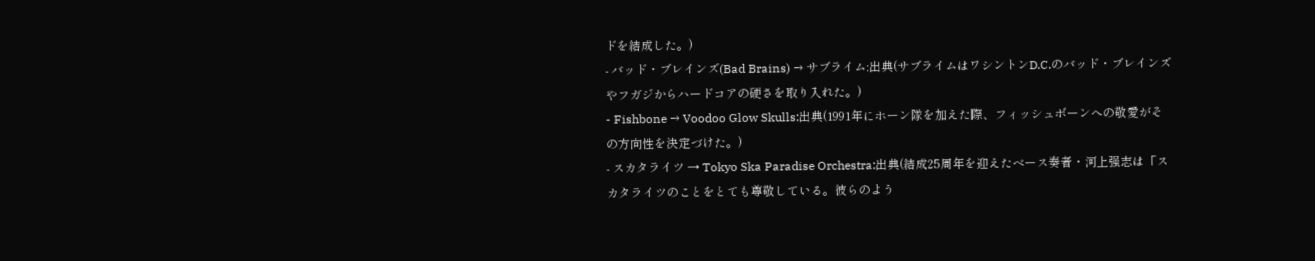ドを結成した。)
- バッド・ブレインズ(Bad Brains) → サブライム:出典(サブライムはワシントンD.C.のバッド・ブレインズやフガジからハードコアの硬さを取り入れた。)
- Fishbone → Voodoo Glow Skulls:出典(1991年にホーン隊を加えた際、フィッシュボーンへの敬愛がその方向性を決定づけた。)
- スカタライツ → Tokyo Ska Paradise Orchestra:出典(結成25周年を迎えたベース奏者・河上强志は「スカタライツのことをとても尊敬している。彼らのよう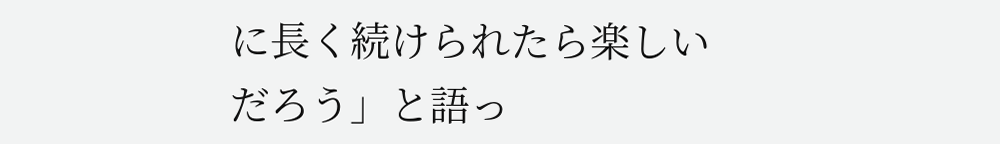に長く続けられたら楽しいだろう」と語っ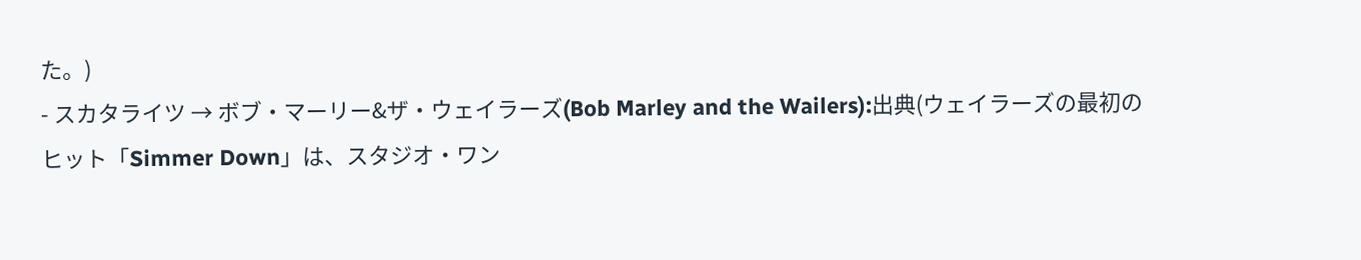た。)
- スカタライツ → ボブ・マーリー&ザ・ウェイラーズ(Bob Marley and the Wailers):出典(ウェイラーズの最初のヒット「Simmer Down」は、スタジオ・ワン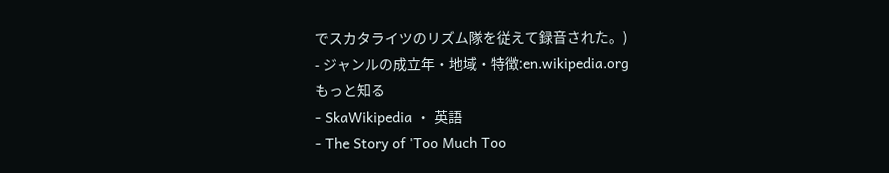でスカタライツのリズム隊を従えて録音された。)
- ジャンルの成立年・地域・特徴:en.wikipedia.org
もっと知る
- SkaWikipedia ・ 英語
- The Story of 'Too Much Too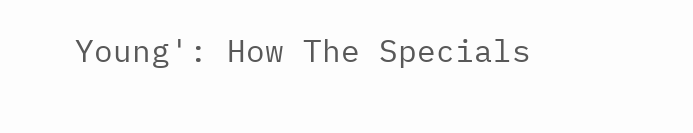Young': How The Specials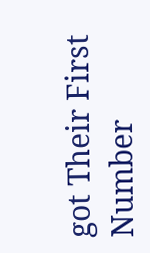got Their First Number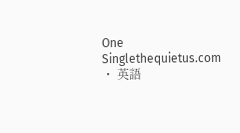One Singlethequietus.com ・ 英語